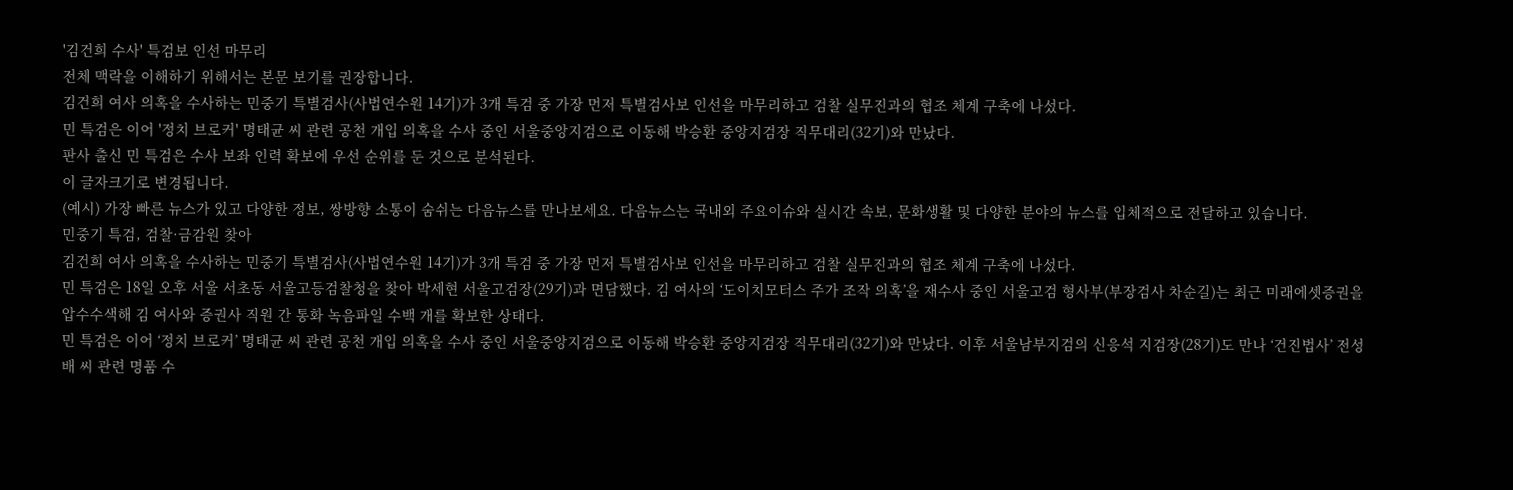'김건희 수사' 특검보 인선 마무리
전체 맥락을 이해하기 위해서는 본문 보기를 권장합니다.
김건희 여사 의혹을 수사하는 민중기 특별검사(사법연수원 14기)가 3개 특검 중 가장 먼저 특별검사보 인선을 마무리하고 검찰 실무진과의 협조 체계 구축에 나섰다.
민 특검은 이어 '정치 브로커' 명태균 씨 관련 공천 개입 의혹을 수사 중인 서울중앙지검으로 이동해 박승환 중앙지검장 직무대리(32기)와 만났다.
판사 출신 민 특검은 수사 보좌 인력 확보에 우선 순위를 둔 것으로 분석된다.
이 글자크기로 변경됩니다.
(예시) 가장 빠른 뉴스가 있고 다양한 정보, 쌍방향 소통이 숨쉬는 다음뉴스를 만나보세요. 다음뉴스는 국내외 주요이슈와 실시간 속보, 문화생활 및 다양한 분야의 뉴스를 입체적으로 전달하고 있습니다.
민중기 특검, 검찰·금감원 찾아
김건희 여사 의혹을 수사하는 민중기 특별검사(사법연수원 14기)가 3개 특검 중 가장 먼저 특별검사보 인선을 마무리하고 검찰 실무진과의 협조 체계 구축에 나섰다.
민 특검은 18일 오후 서울 서초동 서울고등검찰청을 찾아 박세현 서울고검장(29기)과 면담했다. 김 여사의 ‘도이치모터스 주가 조작 의혹’을 재수사 중인 서울고검 형사부(부장검사 차순길)는 최근 미래에셋증권을 압수수색해 김 여사와 증권사 직원 간 통화 녹음파일 수백 개를 확보한 상태다.
민 특검은 이어 ‘정치 브로커’ 명태균 씨 관련 공천 개입 의혹을 수사 중인 서울중앙지검으로 이동해 박승환 중앙지검장 직무대리(32기)와 만났다. 이후 서울남부지검의 신응석 지검장(28기)도 만나 ‘건진법사’ 전성배 씨 관련 명품 수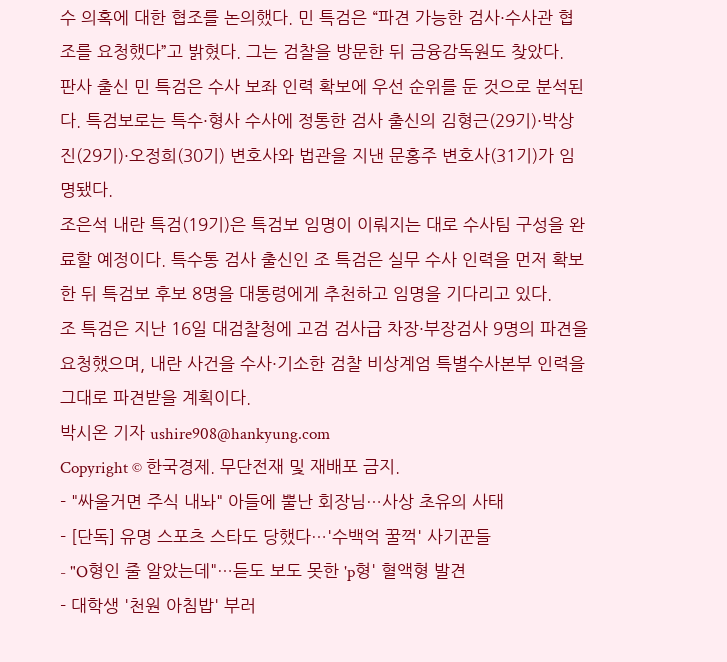수 의혹에 대한 협조를 논의했다. 민 특검은 “파견 가능한 검사·수사관 협조를 요청했다”고 밝혔다. 그는 검찰을 방문한 뒤 금융감독원도 찾았다.
판사 출신 민 특검은 수사 보좌 인력 확보에 우선 순위를 둔 것으로 분석된다. 특검보로는 특수·형사 수사에 정통한 검사 출신의 김형근(29기)·박상진(29기)·오정희(30기) 변호사와 법관을 지낸 문홍주 변호사(31기)가 임명됐다.
조은석 내란 특검(19기)은 특검보 임명이 이뤄지는 대로 수사팀 구성을 완료할 예정이다. 특수통 검사 출신인 조 특검은 실무 수사 인력을 먼저 확보한 뒤 특검보 후보 8명을 대통령에게 추천하고 임명을 기다리고 있다.
조 특검은 지난 16일 대검찰청에 고검 검사급 차장·부장검사 9명의 파견을 요청했으며, 내란 사건을 수사·기소한 검찰 비상계엄 특별수사본부 인력을 그대로 파견받을 계획이다.
박시온 기자 ushire908@hankyung.com
Copyright © 한국경제. 무단전재 및 재배포 금지.
- "싸울거면 주식 내놔" 아들에 뿔난 회장님…사상 초유의 사태
- [단독] 유명 스포츠 스타도 당했다…'수백억 꿀꺽' 사기꾼들
- "O형인 줄 알았는데"…듣도 보도 못한 'p형' 혈액형 발견
- 대학생 '천원 아침밥' 부러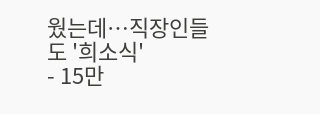웠는데…직장인들도 '희소식'
- 15만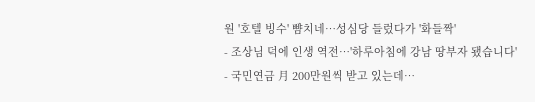원 '호텔 빙수' 뺨치네…성심당 들렀다가 '화들짝'
- 조상님 덕에 인생 역전…'하루아침에 강남 땅부자 됐습니다'
- 국민연금 月 200만원씩 받고 있는데…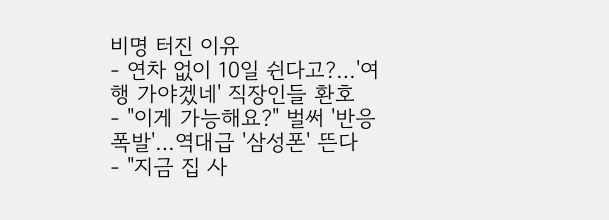비명 터진 이유
- 연차 없이 10일 쉰다고?…'여행 가야겠네' 직장인들 환호
- "이게 가능해요?" 벌써 '반응 폭발'…역대급 '삼성폰' 뜬다
- "지금 집 사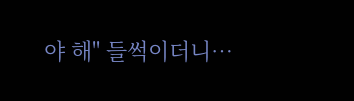야 해" 들썩이더니…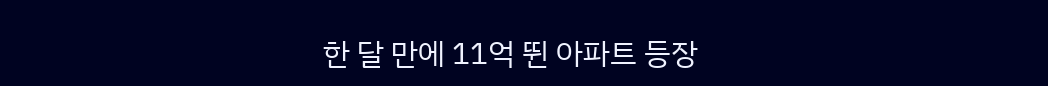한 달 만에 11억 뛴 아파트 등장